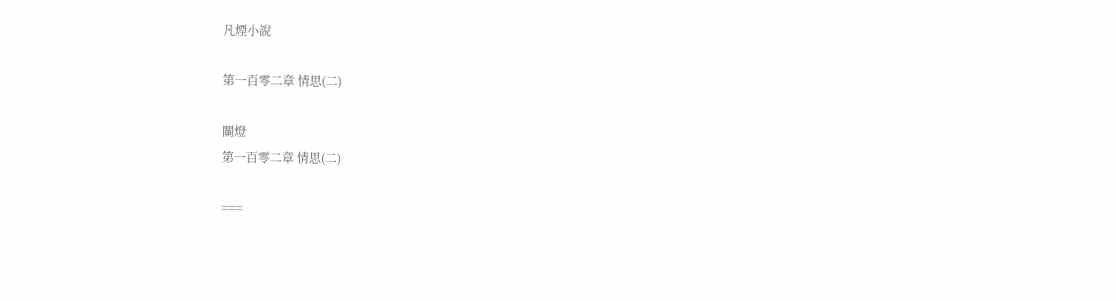凡煙小說

第一百零二章 情思(二)

關燈
第一百零二章 情思(二)

===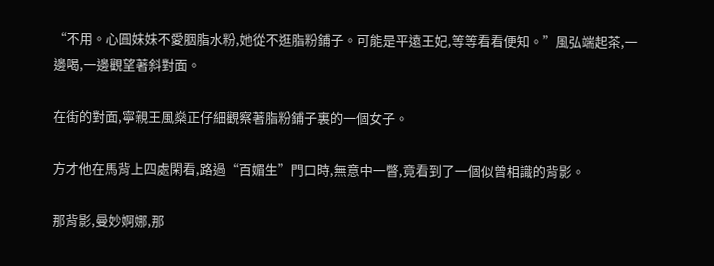“不用。心圓妹妹不愛胭脂水粉,她從不逛脂粉鋪子。可能是平遠王妃,等等看看便知。”風弘端起茶,一邊喝,一邊觀望著斜對面。

在街的對面,寧親王風燊正仔細觀察著脂粉鋪子裏的一個女子。

方才他在馬背上四處閑看,路過“百媚生”門口時,無意中一瞥,竟看到了一個似曾相識的背影。

那背影,曼妙婀娜,那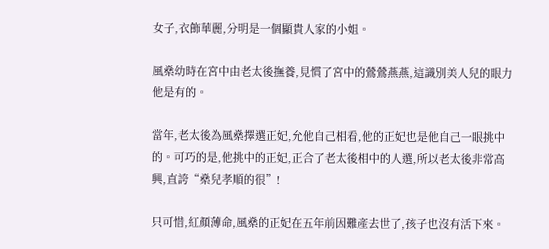女子,衣飾華麗,分明是一個顯貴人家的小姐。

風燊幼時在宮中由老太後撫養,見慣了宮中的鶯鶯燕燕,這識別美人兒的眼力他是有的。

當年,老太後為風燊擇選正妃,允他自己相看,他的正妃也是他自己一眼挑中的。可巧的是,他挑中的正妃,正合了老太後相中的人選,所以老太後非常高興,直誇“燊兒孝順的很”!

只可惜,紅顏薄命,風燊的正妃在五年前因難產去世了,孩子也沒有活下來。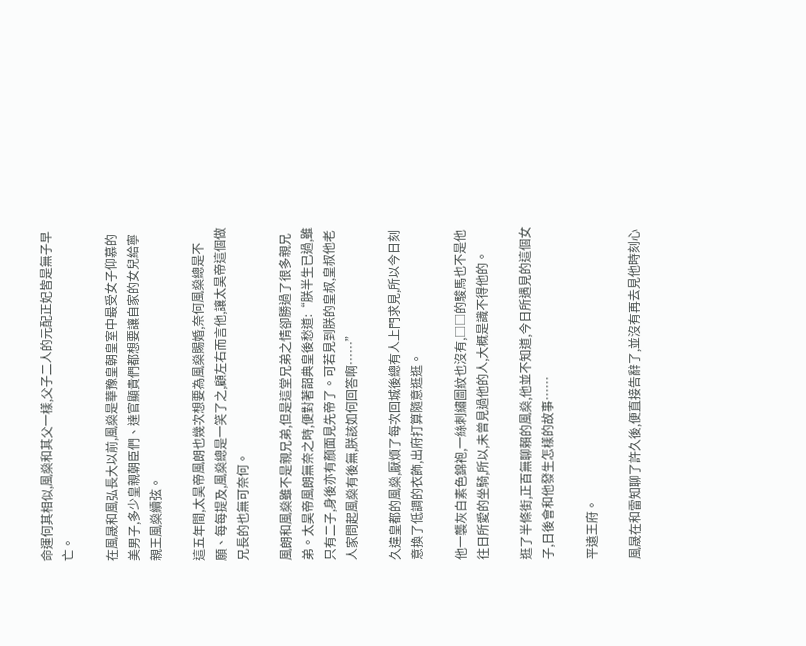命運何其相似,風燊和其父一樣,父子二人的元配正妃皆是無子早亡。

在風晟和風弘長大以前,風燊是華豫皇朝皇室中最受女子仰慕的美男子,多少皇親朝臣們、達官顯貴們都想要讓自家的女兒給寧親王風燊續弦。

這五年間,太昊帝風朗也幾次想要為風燊賜婚,奈何風燊總是不願、每每提及,風燊總是一笑了之,顧左右而言他,讓太昊帝這個做兄長的也無可奈何。

風朗和風燊雖不是親兄弟,但是這堂兄弟之情卻勝過了很多親兄弟。太昊帝風朗無奈之時,便對著韶典皇後愁道:“朕半生已過,雖只有二子,身後亦有顏面見先帝了。可若見到朕的皇叔,皇叔他老人家問起風燊有後無,朕該如何回答啊……”

久違皇都的風燊,厭煩了每次回城後總有人上門求見,所以今日刻意換了低調的衣飾,出府打算隨意逛逛。

他一襲灰白素色錦袍,一絲刺繡圖紋也沒有,□□的駿馬也不是他往日所愛的坐騎,所以,未曾見過他的人,大概是識不得他的。

逛了半條街,正百無聊賴的風燊,他並不知道,今日所遇見的這個女子,日後會和他發生怎樣的故事……

平遠王府。

風晟在和雷知聊了許久後,便直接告辭了,並沒有再去見他時刻心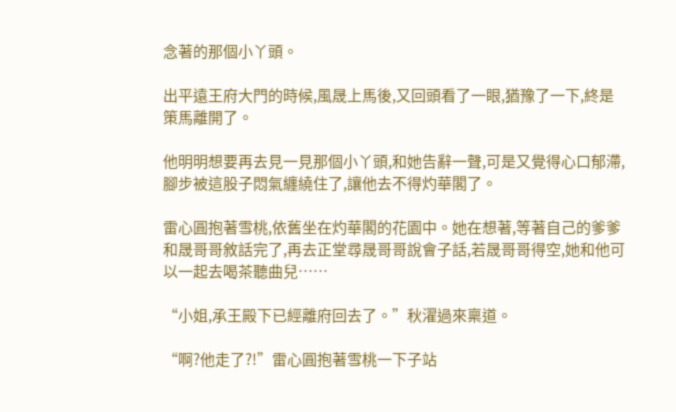念著的那個小丫頭。

出平遠王府大門的時候,風晟上馬後,又回頭看了一眼,猶豫了一下,終是策馬離開了。

他明明想要再去見一見那個小丫頭,和她告辭一聲,可是又覺得心口郁滯,腳步被這股子悶氣纏繞住了,讓他去不得灼華閣了。

雷心圓抱著雪桃,依舊坐在灼華閣的花園中。她在想著,等著自己的爹爹和晟哥哥敘話完了,再去正堂尋晟哥哥說會子話,若晟哥哥得空,她和他可以一起去喝茶聽曲兒……

“小姐,承王殿下已經離府回去了。”秋濯過來稟道。

“啊?他走了?!”雷心圓抱著雪桃一下子站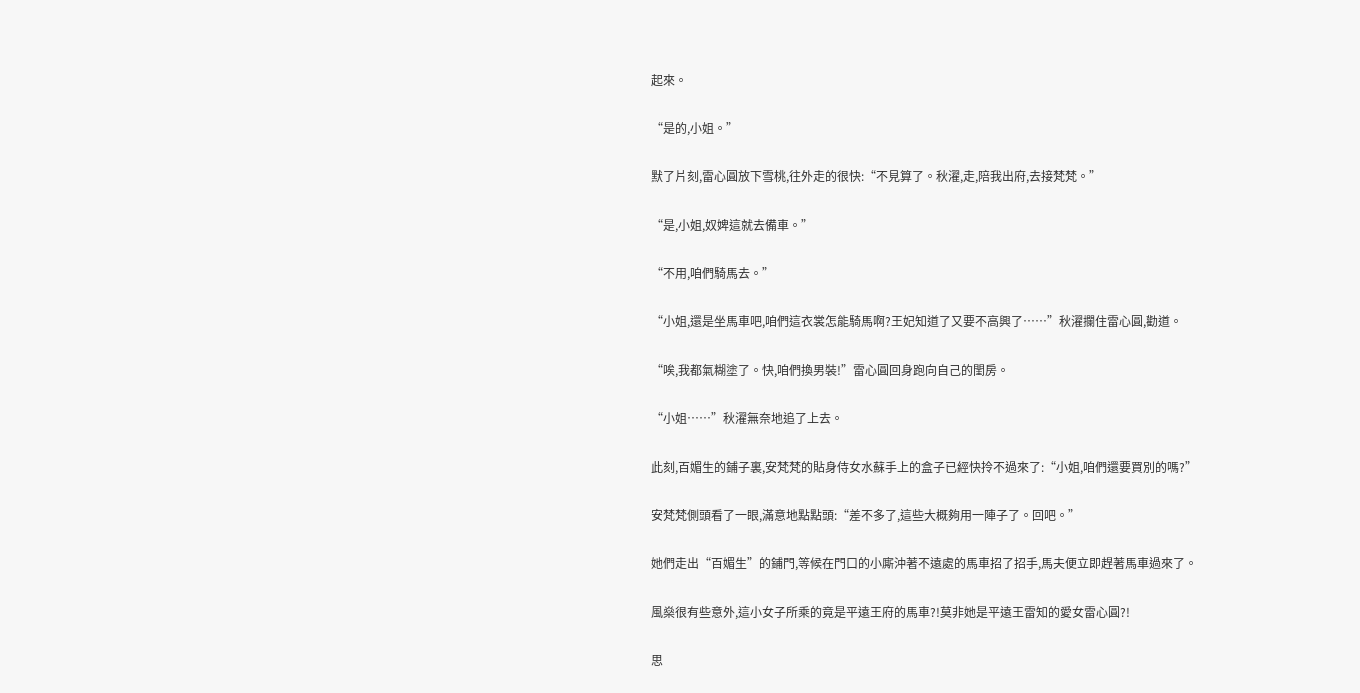起來。

“是的,小姐。”

默了片刻,雷心圓放下雪桃,往外走的很快:“不見算了。秋濯,走,陪我出府,去接梵梵。”

“是,小姐,奴婢這就去備車。”

“不用,咱們騎馬去。”

“小姐,還是坐馬車吧,咱們這衣裳怎能騎馬啊?王妃知道了又要不高興了……”秋濯攔住雷心圓,勸道。

“唉,我都氣糊塗了。快,咱們換男裝!”雷心圓回身跑向自己的閨房。

“小姐……”秋濯無奈地追了上去。

此刻,百媚生的鋪子裏,安梵梵的貼身侍女水蘇手上的盒子已經快拎不過來了:“小姐,咱們還要買別的嗎?”

安梵梵側頭看了一眼,滿意地點點頭:“差不多了,這些大概夠用一陣子了。回吧。”

她們走出“百媚生”的鋪門,等候在門口的小廝沖著不遠處的馬車招了招手,馬夫便立即趕著馬車過來了。

風燊很有些意外,這小女子所乘的竟是平遠王府的馬車?!莫非她是平遠王雷知的愛女雷心圓?!

思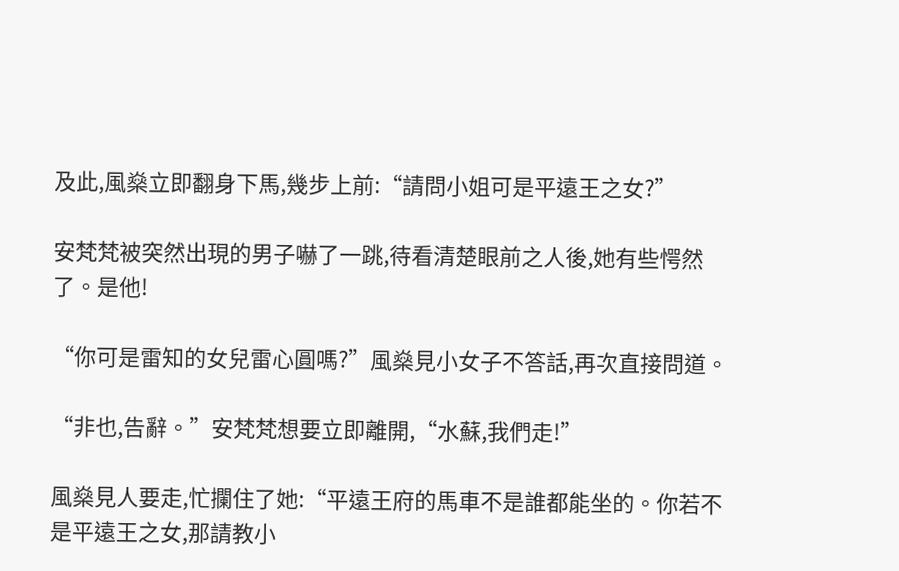及此,風燊立即翻身下馬,幾步上前:“請問小姐可是平遠王之女?”

安梵梵被突然出現的男子嚇了一跳,待看清楚眼前之人後,她有些愕然了。是他!

“你可是雷知的女兒雷心圓嗎?”風燊見小女子不答話,再次直接問道。

“非也,告辭。”安梵梵想要立即離開,“水蘇,我們走!”

風燊見人要走,忙攔住了她:“平遠王府的馬車不是誰都能坐的。你若不是平遠王之女,那請教小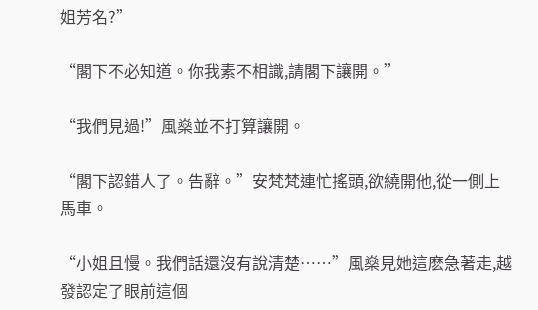姐芳名?”

“閣下不必知道。你我素不相識,請閣下讓開。”

“我們見過!”風燊並不打算讓開。

“閣下認錯人了。告辭。”安梵梵連忙搖頭,欲繞開他,從一側上馬車。

“小姐且慢。我們話還沒有說清楚……”風燊見她這麽急著走,越發認定了眼前這個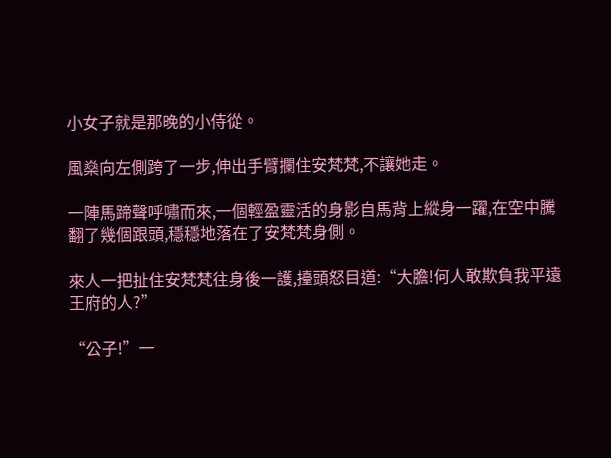小女子就是那晚的小侍從。

風燊向左側跨了一步,伸出手臂攔住安梵梵,不讓她走。

一陣馬蹄聲呼嘯而來,一個輕盈靈活的身影自馬背上縱身一躍,在空中騰翻了幾個跟頭,穩穩地落在了安梵梵身側。

來人一把扯住安梵梵往身後一護,擡頭怒目道:“大膽!何人敢欺負我平遠王府的人?”

“公子!”一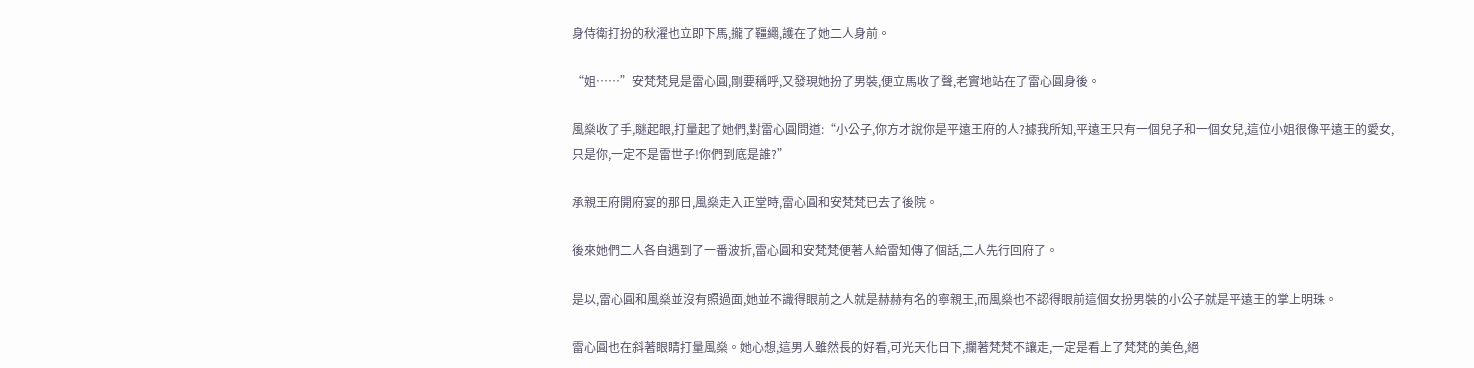身侍衛打扮的秋濯也立即下馬,攏了韁繩,護在了她二人身前。

“姐……”安梵梵見是雷心圓,剛要稱呼,又發現她扮了男裝,便立馬收了聲,老實地站在了雷心圓身後。

風燊收了手,瞇起眼,打量起了她們,對雷心圓問道:“小公子,你方才說你是平遠王府的人?據我所知,平遠王只有一個兒子和一個女兒,這位小姐很像平遠王的愛女,只是你,一定不是雷世子!你們到底是誰?”

承親王府開府宴的那日,風燊走入正堂時,雷心圓和安梵梵已去了後院。

後來她們二人各自遇到了一番波折,雷心圓和安梵梵便著人給雷知傳了個話,二人先行回府了。

是以,雷心圓和風燊並沒有照過面,她並不識得眼前之人就是赫赫有名的寧親王,而風燊也不認得眼前這個女扮男裝的小公子就是平遠王的掌上明珠。

雷心圓也在斜著眼睛打量風燊。她心想,這男人雖然長的好看,可光天化日下,攔著梵梵不讓走,一定是看上了梵梵的美色,絕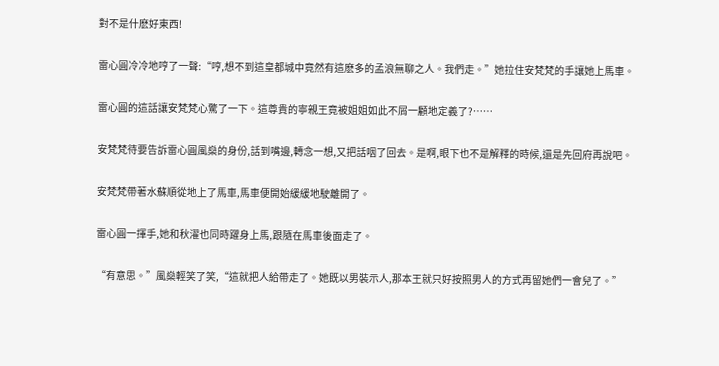對不是什麽好東西!

雷心圓冷冷地哼了一聲:“哼,想不到這皇都城中竟然有這麽多的孟浪無聊之人。我們走。”她拉住安梵梵的手讓她上馬車。

雷心圓的這話讓安梵梵心驚了一下。這尊貴的寧親王竟被姐姐如此不屑一顧地定義了?……

安梵梵待要告訴雷心圓風燊的身份,話到嘴邊,轉念一想,又把話咽了回去。是啊,眼下也不是解釋的時候,還是先回府再說吧。

安梵梵帶著水蘇順從地上了馬車,馬車便開始緩緩地駛離開了。

雷心圓一揮手,她和秋濯也同時躍身上馬,跟隨在馬車後面走了。

“有意思。”風燊輕笑了笑,“這就把人給帶走了。她既以男裝示人,那本王就只好按照男人的方式再留她們一會兒了。”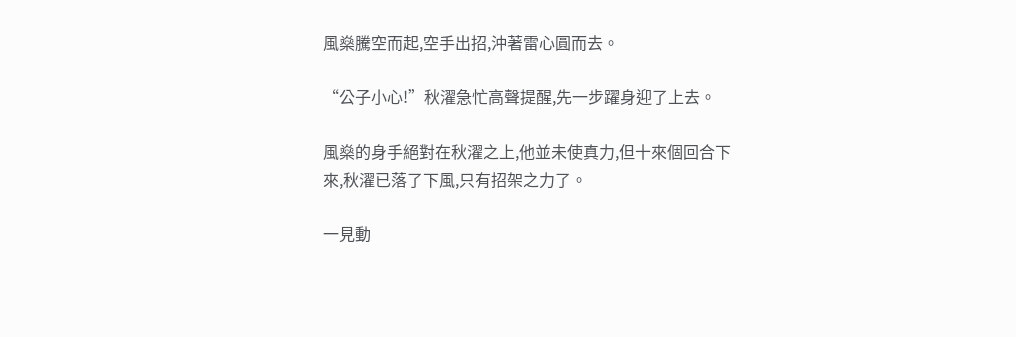風燊騰空而起,空手出招,沖著雷心圓而去。

“公子小心!”秋濯急忙高聲提醒,先一步躍身迎了上去。

風燊的身手絕對在秋濯之上,他並未使真力,但十來個回合下來,秋濯已落了下風,只有招架之力了。

一見動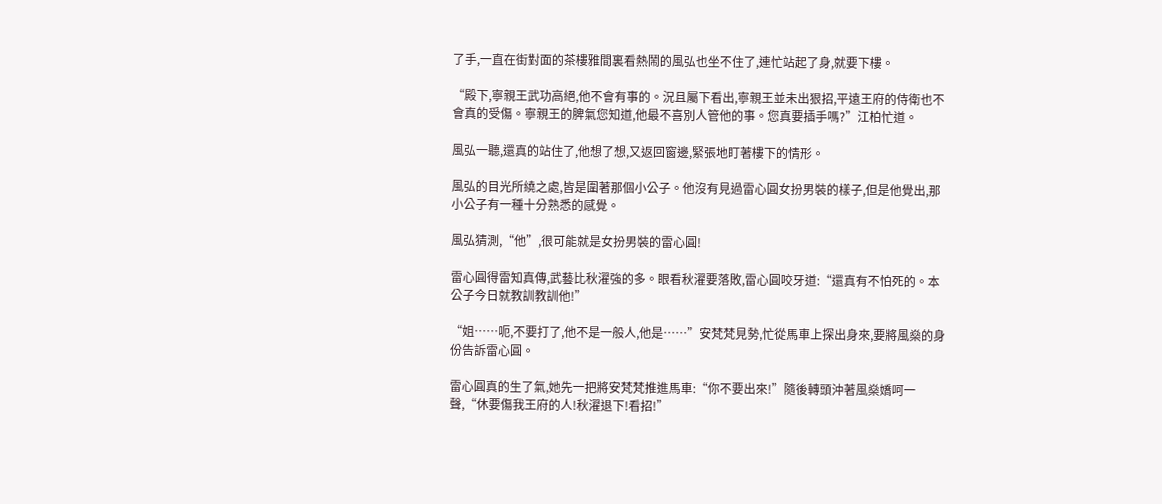了手,一直在街對面的茶樓雅間裏看熱鬧的風弘也坐不住了,連忙站起了身,就要下樓。

“殿下,寧親王武功高絕,他不會有事的。況且屬下看出,寧親王並未出狠招,平遠王府的侍衛也不會真的受傷。寧親王的脾氣您知道,他最不喜別人管他的事。您真要插手嗎?”江柏忙道。

風弘一聽,還真的站住了,他想了想,又返回窗邊,緊張地盯著樓下的情形。

風弘的目光所繞之處,皆是圍著那個小公子。他沒有見過雷心圓女扮男裝的樣子,但是他覺出,那小公子有一種十分熟悉的感覺。

風弘猜測,“他”,很可能就是女扮男裝的雷心圓!

雷心圓得雷知真傳,武藝比秋濯強的多。眼看秋濯要落敗,雷心圓咬牙道:“還真有不怕死的。本公子今日就教訓教訓他!”

“姐……呃,不要打了,他不是一般人,他是……”安梵梵見勢,忙從馬車上探出身來,要將風燊的身份告訴雷心圓。

雷心圓真的生了氣,她先一把將安梵梵推進馬車:“你不要出來!”隨後轉頭沖著風燊嬌呵一聲,“休要傷我王府的人!秋濯退下!看招!”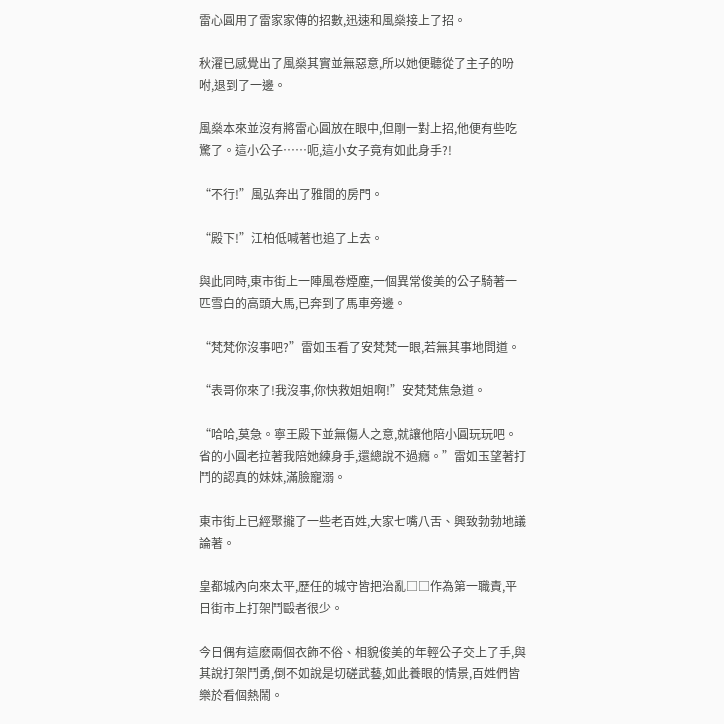雷心圓用了雷家家傳的招數,迅速和風燊接上了招。

秋濯已感覺出了風燊其實並無惡意,所以她便聽從了主子的吩咐,退到了一邊。

風燊本來並沒有將雷心圓放在眼中,但剛一對上招,他便有些吃驚了。這小公子……呃,這小女子竟有如此身手?!

“不行!”風弘奔出了雅間的房門。

“殿下!”江柏低喊著也追了上去。

與此同時,東市街上一陣風卷煙塵,一個異常俊美的公子騎著一匹雪白的高頭大馬,已奔到了馬車旁邊。

“梵梵你沒事吧?”雷如玉看了安梵梵一眼,若無其事地問道。

“表哥你來了!我沒事,你快救姐姐啊!”安梵梵焦急道。

“哈哈,莫急。寧王殿下並無傷人之意,就讓他陪小圓玩玩吧。省的小圓老拉著我陪她練身手,還總說不過癮。”雷如玉望著打鬥的認真的妹妹,滿臉寵溺。

東市街上已經聚攏了一些老百姓,大家七嘴八舌、興致勃勃地議論著。

皇都城內向來太平,歷任的城守皆把治亂□□作為第一職責,平日街市上打架鬥毆者很少。

今日偶有這麽兩個衣飾不俗、相貌俊美的年輕公子交上了手,與其說打架鬥勇,倒不如說是切磋武藝,如此養眼的情景,百姓們皆樂於看個熱鬧。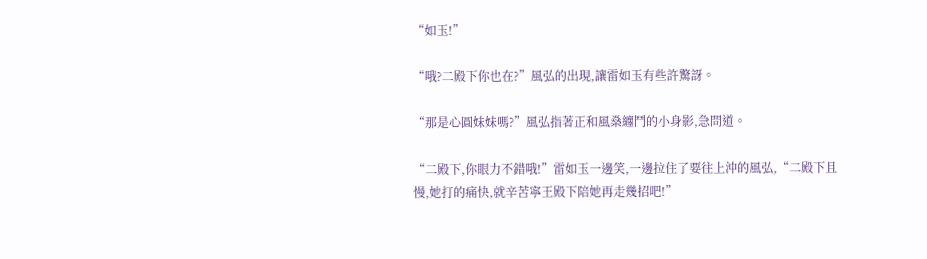“如玉!”

“哦?二殿下你也在?”風弘的出現,讓雷如玉有些許驚訝。

“那是心圓妹妹嗎?”風弘指著正和風燊纏鬥的小身影,急問道。

“二殿下,你眼力不錯哦!”雷如玉一邊笑,一邊拉住了要往上沖的風弘,“二殿下且慢,她打的痛快,就辛苦寧王殿下陪她再走幾招吧!”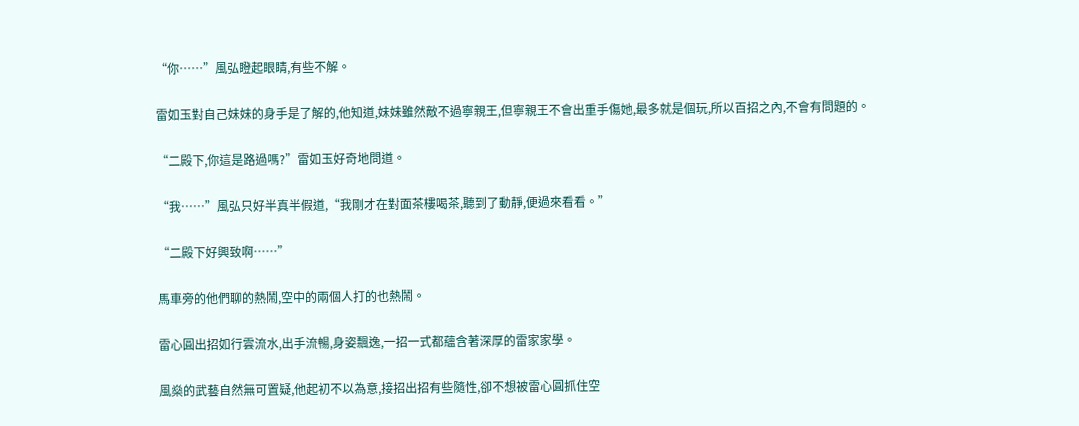“你……”風弘瞪起眼睛,有些不解。

雷如玉對自己妹妹的身手是了解的,他知道,妹妹雖然敵不過寧親王,但寧親王不會出重手傷她,最多就是個玩,所以百招之內,不會有問題的。

“二殿下,你這是路過嗎?”雷如玉好奇地問道。

“我……”風弘只好半真半假道,“我剛才在對面茶樓喝茶,聽到了動靜,便過來看看。”

“二殿下好興致啊……”

馬車旁的他們聊的熱鬧,空中的兩個人打的也熱鬧。

雷心圓出招如行雲流水,出手流暢,身姿飄逸,一招一式都蘊含著深厚的雷家家學。

風燊的武藝自然無可置疑,他起初不以為意,接招出招有些隨性,卻不想被雷心圓抓住空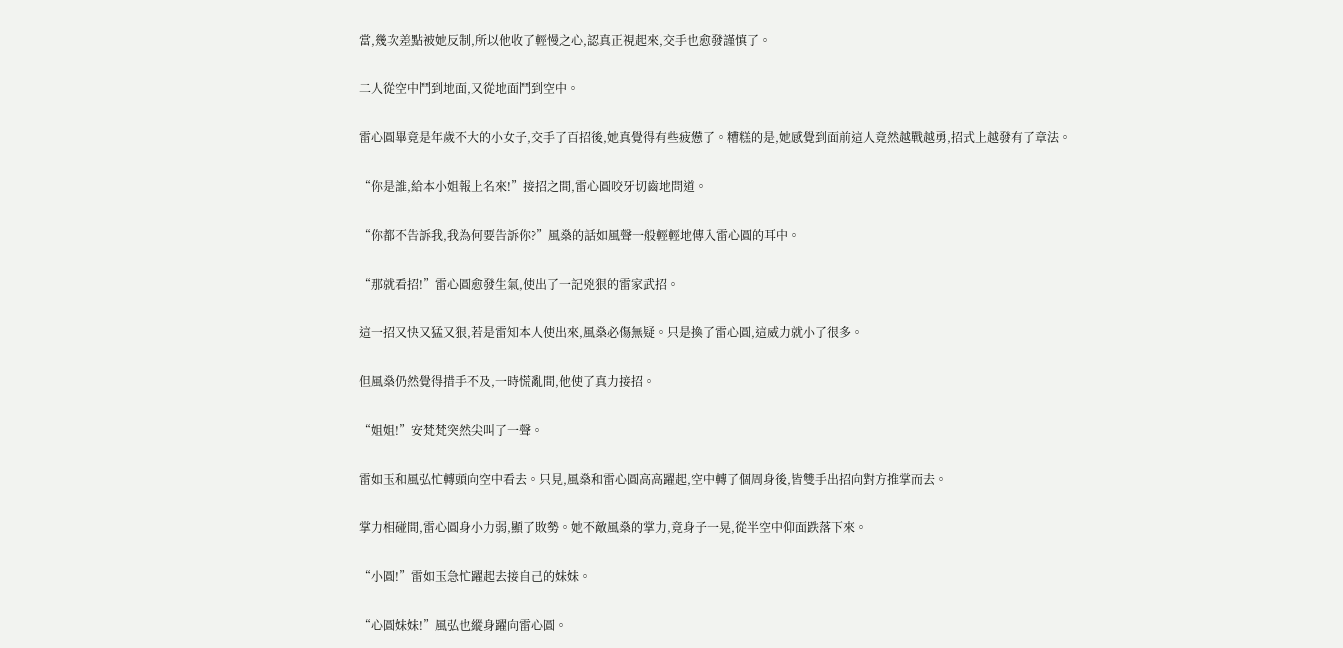當,幾次差點被她反制,所以他收了輕慢之心,認真正視起來,交手也愈發謹慎了。

二人從空中鬥到地面,又從地面鬥到空中。

雷心圓畢竟是年歲不大的小女子,交手了百招後,她真覺得有些疲憊了。糟糕的是,她感覺到面前這人竟然越戰越勇,招式上越發有了章法。

“你是誰,給本小姐報上名來!”接招之間,雷心圓咬牙切齒地問道。

“你都不告訴我,我為何要告訴你?”風燊的話如風聲一般輕輕地傳入雷心圓的耳中。

“那就看招!”雷心圓愈發生氣,使出了一記兇狠的雷家武招。

這一招又快又猛又狠,若是雷知本人使出來,風燊必傷無疑。只是換了雷心圓,這威力就小了很多。

但風燊仍然覺得措手不及,一時慌亂間,他使了真力接招。

“姐姐!”安梵梵突然尖叫了一聲。

雷如玉和風弘忙轉頭向空中看去。只見,風燊和雷心圓高高躍起,空中轉了個周身後,皆雙手出招向對方推掌而去。

掌力相碰間,雷心圓身小力弱,顯了敗勢。她不敵風燊的掌力,竟身子一晃,從半空中仰面跌落下來。

“小圓!”雷如玉急忙躍起去接自己的妹妹。

“心圓妹妹!”風弘也縱身躍向雷心圓。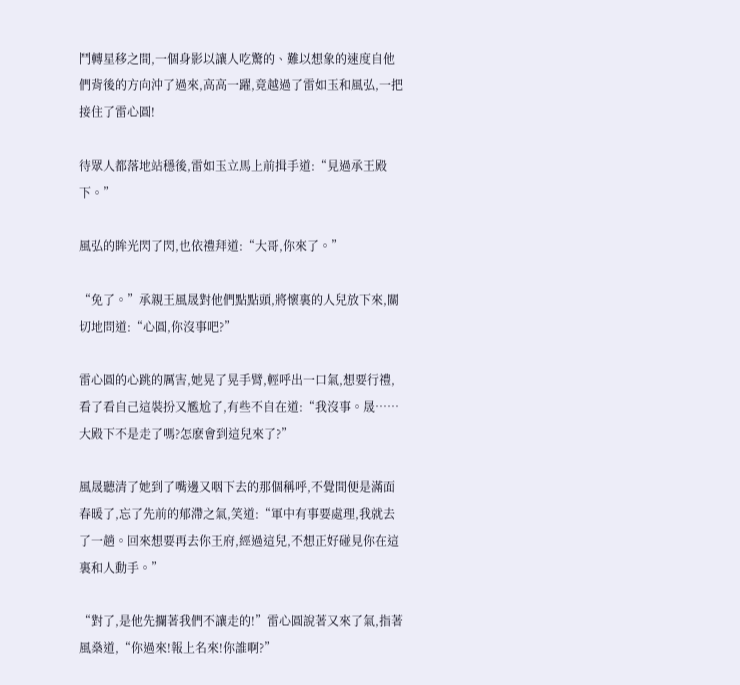鬥轉星移之間,一個身影以讓人吃驚的、難以想象的速度自他們背後的方向沖了過來,高高一躍,竟越過了雷如玉和風弘,一把接住了雷心圓!

待眾人都落地站穩後,雷如玉立馬上前揖手道:“見過承王殿下。”

風弘的眸光閃了閃,也依禮拜道:“大哥,你來了。”

“免了。”承親王風晟對他們點點頭,將懷裏的人兒放下來,關切地問道:“心圓,你沒事吧?”

雷心圓的心跳的厲害,她晃了晃手臂,輕呼出一口氣,想要行禮,看了看自己這裝扮又尷尬了,有些不自在道:“我沒事。晟……大殿下不是走了嗎?怎麽會到這兒來了?”

風晟聽清了她到了嘴邊又咽下去的那個稱呼,不覺間便是滿面春暖了,忘了先前的郁滯之氣,笑道:“軍中有事要處理,我就去了一趟。回來想要再去你王府,經過這兒,不想正好碰見你在這裏和人動手。”

“對了,是他先攔著我們不讓走的!”雷心圓說著又來了氣,指著風燊道,“你過來!報上名來!你誰啊?”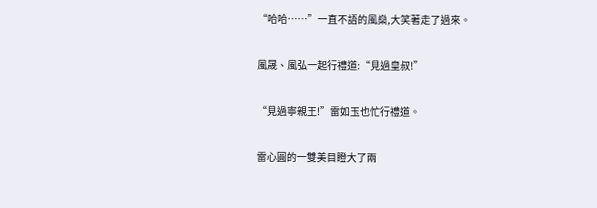“哈哈……”一直不語的風燊,大笑著走了過來。

風晟、風弘一起行禮道:“見過皇叔!”

“見過寧親王!”雷如玉也忙行禮道。

雷心圓的一雙美目瞪大了兩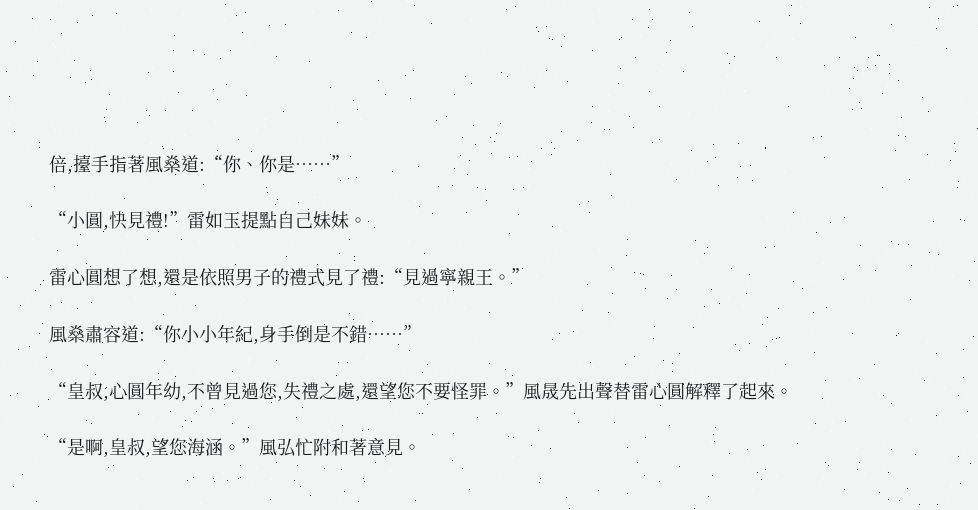倍,擡手指著風燊道:“你、你是……”

“小圓,快見禮!”雷如玉提點自己妹妹。

雷心圓想了想,還是依照男子的禮式見了禮:“見過寧親王。”

風燊肅容道:“你小小年紀,身手倒是不錯……”

“皇叔,心圓年幼,不曾見過您,失禮之處,還望您不要怪罪。”風晟先出聲替雷心圓解釋了起來。

“是啊,皇叔,望您海涵。”風弘忙附和著意見。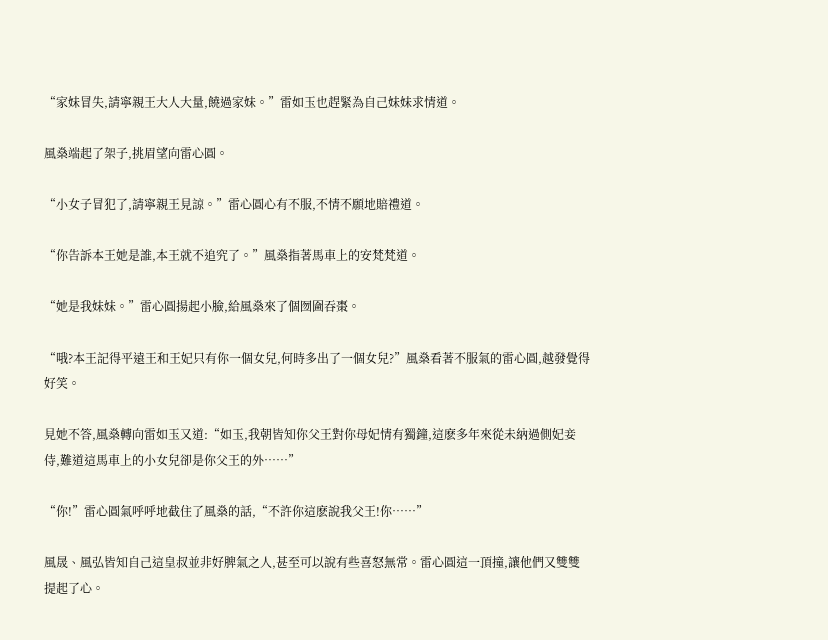“家妹冒失,請寧親王大人大量,饒過家妹。”雷如玉也趕緊為自己妹妹求情道。

風燊端起了架子,挑眉望向雷心圓。

“小女子冒犯了,請寧親王見諒。”雷心圓心有不服,不情不願地賠禮道。

“你告訴本王她是誰,本王就不追究了。”風燊指著馬車上的安梵梵道。

“她是我妹妹。”雷心圓揚起小臉,給風燊來了個囫圇吞棗。

“哦?本王記得平遠王和王妃只有你一個女兒,何時多出了一個女兒?”風燊看著不服氣的雷心圓,越發覺得好笑。

見她不答,風燊轉向雷如玉又道:“如玉,我朝皆知你父王對你母妃情有獨鐘,這麽多年來從未納過側妃妾侍,難道這馬車上的小女兒卻是你父王的外……”

“你!”雷心圓氣呼呼地截住了風燊的話,“不許你這麽說我父王!你……”

風晟、風弘皆知自己這皇叔並非好脾氣之人,甚至可以說有些喜怒無常。雷心圓這一頂撞,讓他們又雙雙提起了心。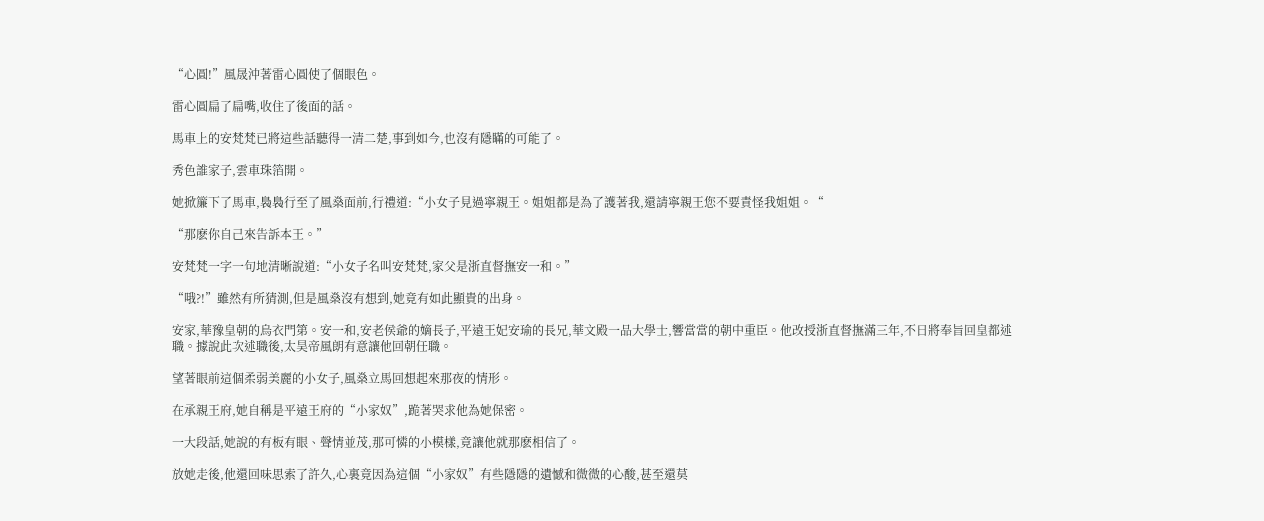“心圓!”風晟沖著雷心圓使了個眼色。

雷心圓扁了扁嘴,收住了後面的話。

馬車上的安梵梵已將這些話聽得一清二楚,事到如今,也沒有隱瞞的可能了。

秀色誰家子,雲車珠箔開。

她掀簾下了馬車,裊裊行至了風燊面前,行禮道:“小女子見過寧親王。姐姐都是為了護著我,還請寧親王您不要責怪我姐姐。“

“那麽你自己來告訴本王。”

安梵梵一字一句地清晰說道:“小女子名叫安梵梵,家父是浙直督撫安一和。”

“哦?!”雖然有所猜測,但是風燊沒有想到,她竟有如此顯貴的出身。

安家,華豫皇朝的烏衣門第。安一和,安老侯爺的嫡長子,平遠王妃安瑜的長兄,華文殿一品大學士,響當當的朝中重臣。他改授浙直督撫滿三年,不日將奉旨回皇都述職。據說此次述職後,太昊帝風朗有意讓他回朝任職。

望著眼前這個柔弱美麗的小女子,風燊立馬回想起來那夜的情形。

在承親王府,她自稱是平遠王府的“小家奴”,跪著哭求他為她保密。

一大段話,她說的有板有眼、聲情並茂,那可憐的小模樣,竟讓他就那麽相信了。

放她走後,他還回味思索了許久,心裏竟因為這個“小家奴”有些隱隱的遺憾和微微的心酸,甚至還莫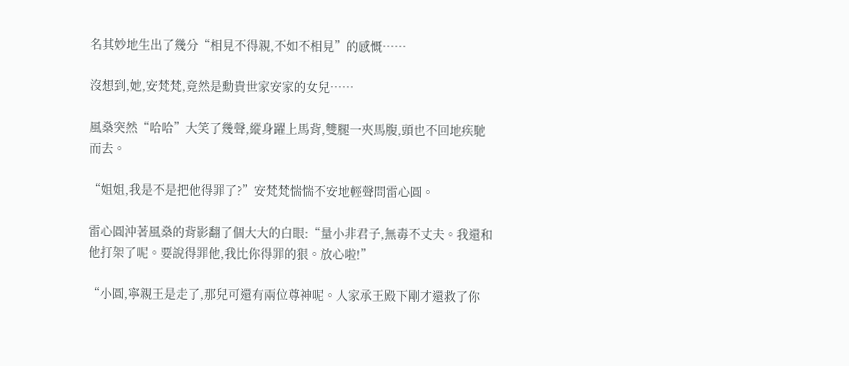名其妙地生出了幾分“相見不得親,不如不相見”的感慨……

沒想到,她,安梵梵,竟然是勳貴世家安家的女兒……

風燊突然“哈哈”大笑了幾聲,縱身躍上馬背,雙腿一夾馬腹,頭也不回地疾馳而去。

“姐姐,我是不是把他得罪了?”安梵梵惴惴不安地輕聲問雷心圓。

雷心圓沖著風燊的背影翻了個大大的白眼:“量小非君子,無毒不丈夫。我還和他打架了呢。要說得罪他,我比你得罪的狠。放心啦!”

“小圓,寧親王是走了,那兒可還有兩位尊神呢。人家承王殿下剛才還救了你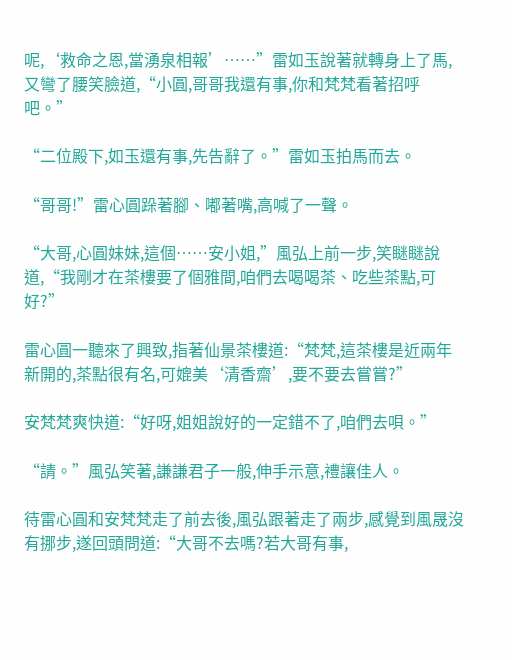呢,‘救命之恩,當湧泉相報’……”雷如玉說著就轉身上了馬,又彎了腰笑臉道,“小圓,哥哥我還有事,你和梵梵看著招呼吧。”

“二位殿下,如玉還有事,先告辭了。”雷如玉拍馬而去。

“哥哥!”雷心圓跺著腳、嘟著嘴,高喊了一聲。

“大哥,心圓妹妹,這個……安小姐,”風弘上前一步,笑瞇瞇說道,“我剛才在茶樓要了個雅間,咱們去喝喝茶、吃些茶點,可好?”

雷心圓一聽來了興致,指著仙景茶樓道:“梵梵,這茶樓是近兩年新開的,茶點很有名,可媲美‘清香齋’,要不要去嘗嘗?”

安梵梵爽快道:“好呀,姐姐說好的一定錯不了,咱們去唄。”

“請。”風弘笑著,謙謙君子一般,伸手示意,禮讓佳人。

待雷心圓和安梵梵走了前去後,風弘跟著走了兩步,感覺到風晟沒有挪步,遂回頭問道:“大哥不去嗎?若大哥有事,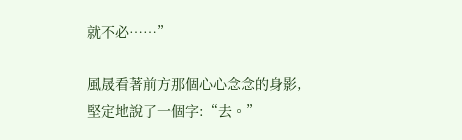就不必……”

風晟看著前方那個心心念念的身影,堅定地說了一個字:“去。”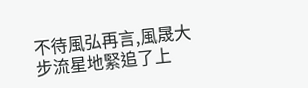不待風弘再言,風晟大步流星地緊追了上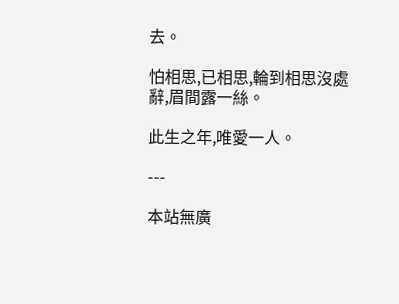去。

怕相思,已相思,輪到相思沒處辭,眉間露一絲。

此生之年,唯愛一人。

---

本站無廣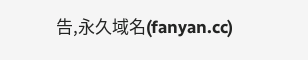告,永久域名(fanyan.cc)